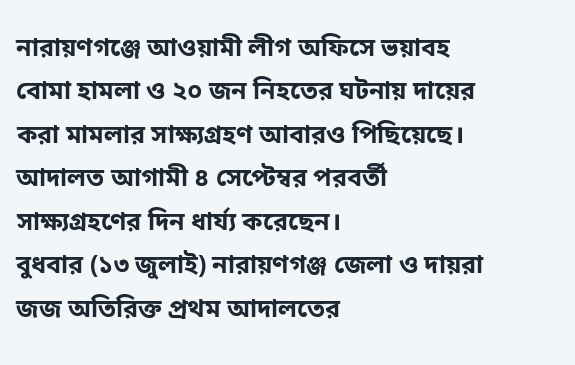নারায়ণগঞ্জে আওয়ামী লীগ অফিসে ভয়াবহ বোমা হামলা ও ২০ জন নিহতের ঘটনায় দায়ের করা মামলার সাক্ষ্যগ্রহণ আবারও পিছিয়েছে। আদালত আগামী ৪ সেপ্টেম্বর পরবর্তী সাক্ষ্যগ্রহণের দিন ধার্য্য করেছেন।
বুধবার (১৩ জুলাই) নারায়ণগঞ্জ জেলা ও দায়রা জজ অতিরিক্ত প্রথম আদালতের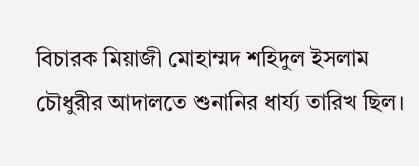বিচারক মিয়াজী মোহাম্মদ শহিদুল ইসলাম চৌধুরীর আদালতে শুনানির ধার্য্য তারিখ ছিল।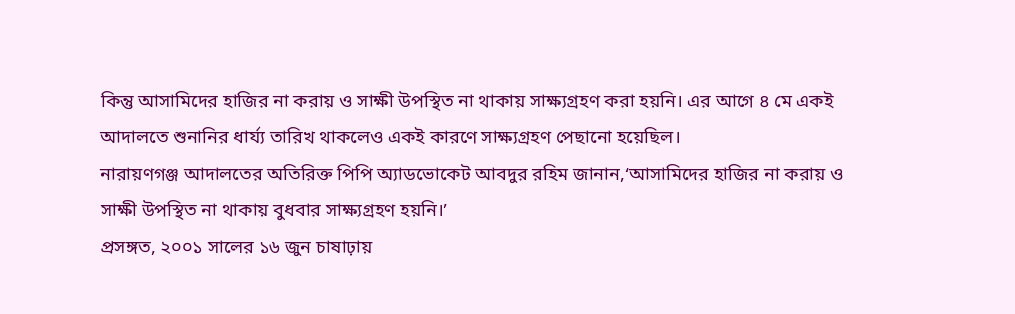কিন্তু আসামিদের হাজির না করায় ও সাক্ষী উপস্থিত না থাকায় সাক্ষ্যগ্রহণ করা হয়নি। এর আগে ৪ মে একই আদালতে শুনানির ধার্য্য তারিখ থাকলেও একই কারণে সাক্ষ্যগ্রহণ পেছানো হয়েছিল।
নারায়ণগঞ্জ আদালতের অতিরিক্ত পিপি অ্যাডভোকেট আবদুর রহিম জানান,‘আসামিদের হাজির না করায় ও সাক্ষী উপস্থিত না থাকায় বুধবার সাক্ষ্যগ্রহণ হয়নি।’
প্রসঙ্গত, ২০০১ সালের ১৬ জুন চাষাঢ়ায়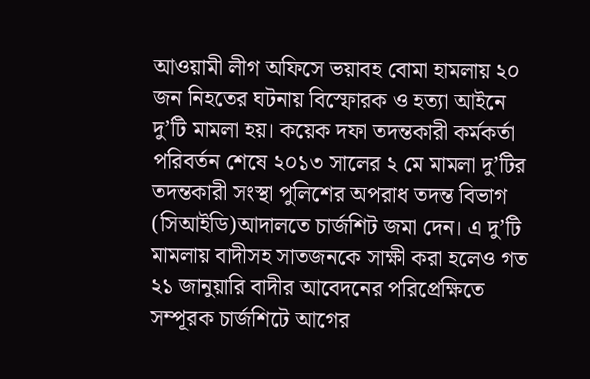আওয়ামী লীগ অফিসে ভয়াবহ বোমা হামলায় ২০ জন নিহতের ঘটনায় বিস্ফোরক ও হত্যা আইনে দু’টি মামলা হয়। কয়েক দফা তদন্তকারী কর্মকর্তা পরিবর্তন শেষে ২০১৩ সালের ২ মে মামলা দু’টির তদন্তকারী সংস্থা পুলিশের অপরাধ তদন্ত বিভাগ (সিআইডি)আদালতে চার্জশিট জমা দেন। এ দু’টি মামলায় বাদীসহ সাতজনকে সাক্ষী করা হলেও গত ২১ জানুয়ারি বাদীর আবেদনের পরিপ্রেক্ষিতে সম্পূরক চার্জশিটে আগের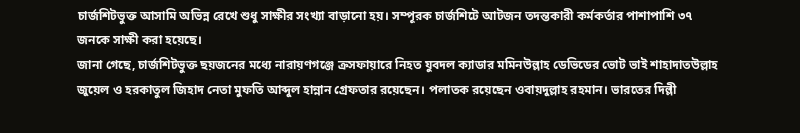চার্জশিটভুক্ত আসামি অভিন্ন রেখে শুধু সাক্ষীর সংখ্যা বাড়ানো হয়। সম্পূরক চার্জশিটে আটজন তদন্তকারী কর্মকর্তার পাশাপাশি ৩৭ জনকে সাক্ষী করা হয়েছে।
জানা গেছে, চার্জশিটভুক্ত ছয়জনের মধ্যে নারায়ণগঞ্জে ক্রসফায়ারে নিহত যুবদল ক্যাডার মমিনউল্লাহ ডেভিডের ভোট ভাই শাহাদাতউল্লাহ জুয়েল ও হরকাতুল জিহাদ নেতা মুফতি আব্দুল হান্নান গ্রেফতার রয়েছেন। পলাতক রয়েছেন ওবায়দুল্লাহ রহমান। ভারতের দিল্লী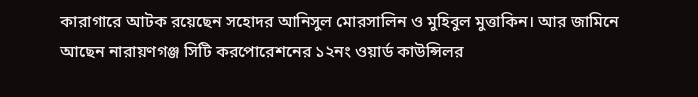কারাগারে আটক রয়েছেন সহোদর আনিসুল মোরসালিন ও মুহিবুল মুত্তাকিন। আর জামিনে আছেন নারায়ণগঞ্জ সিটি করপোরেশনের ১২নং ওয়ার্ড কাউন্সিলর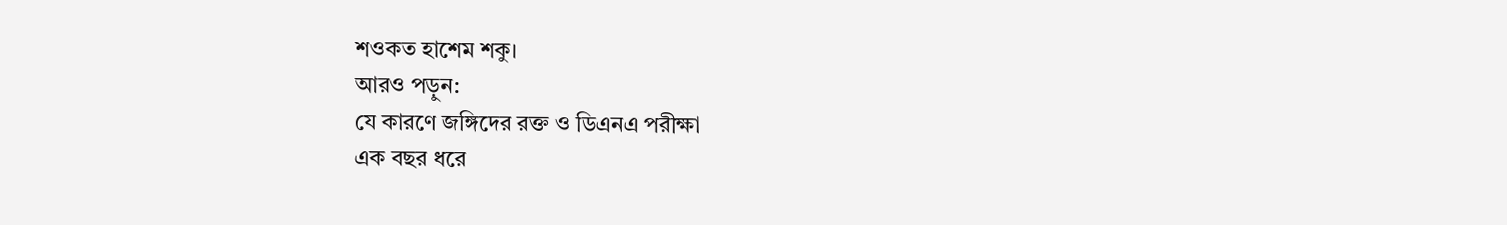শওকত হাশেম শকু।
আরও পড়ুন:
যে কারণে জঙ্গিদের রক্ত ও ডিএনএ পরীক্ষা
এক বছর ধরে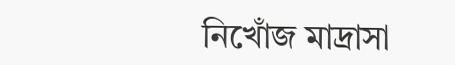নিখোঁজ মাদ্রাসা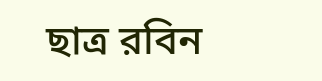ছাত্র রবিন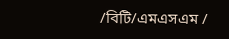/বিটি/এমএসএম /